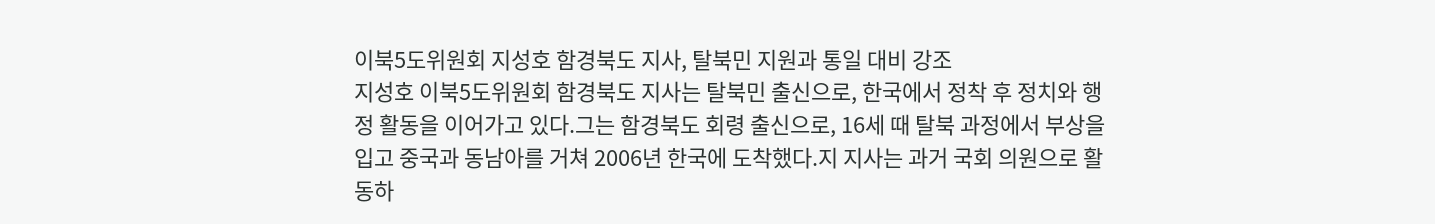이북5도위원회 지성호 함경북도 지사, 탈북민 지원과 통일 대비 강조
지성호 이북5도위원회 함경북도 지사는 탈북민 출신으로, 한국에서 정착 후 정치와 행정 활동을 이어가고 있다.그는 함경북도 회령 출신으로, 16세 때 탈북 과정에서 부상을 입고 중국과 동남아를 거쳐 2006년 한국에 도착했다.지 지사는 과거 국회 의원으로 활동하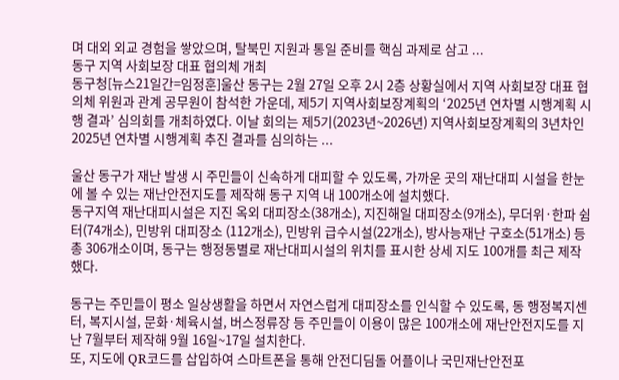며 대외 외교 경험을 쌓았으며, 탈북민 지원과 통일 준비를 핵심 과제로 삼고 ...
동구 지역 사회보장 대표 협의체 개최
동구청[뉴스21일간=임정훈]울산 동구는 2월 27일 오후 2시 2층 상황실에서 지역 사회보장 대표 협의체 위원과 관계 공무원이 참석한 가운데, 제5기 지역사회보장계획의 ‘2025년 연차별 시행계획 시행 결과’ 심의회를 개최하였다. 이날 회의는 제5기(2023년~2026년) 지역사회보장계획의 3년차인 2025년 연차별 시행계획 추진 결과를 심의하는 ...

울산 동구가 재난 발생 시 주민들이 신속하게 대피할 수 있도록, 가까운 곳의 재난대피 시설을 한눈에 볼 수 있는 재난안전지도를 제작해 동구 지역 내 100개소에 설치했다.
동구지역 재난대피시설은 지진 옥외 대피장소(38개소), 지진해일 대피장소(9개소), 무더위·한파 쉼터(74개소), 민방위 대피장소 (112개소), 민방위 급수시설(22개소), 방사능재난 구호소(51개소) 등 총 306개소이며, 동구는 행정동별로 재난대피시설의 위치를 표시한 상세 지도 100개를 최근 제작했다.

동구는 주민들이 평소 일상생활을 하면서 자연스럽게 대피장소를 인식할 수 있도록, 동 행정복지센터, 복지시설, 문화·체육시설, 버스정류장 등 주민들이 이용이 많은 100개소에 재난안전지도를 지난 7월부터 제작해 9월 16일~17일 설치한다.
또, 지도에 QR코드를 삽입하여 스마트폰을 통해 안전디딤돌 어플이나 국민재난안전포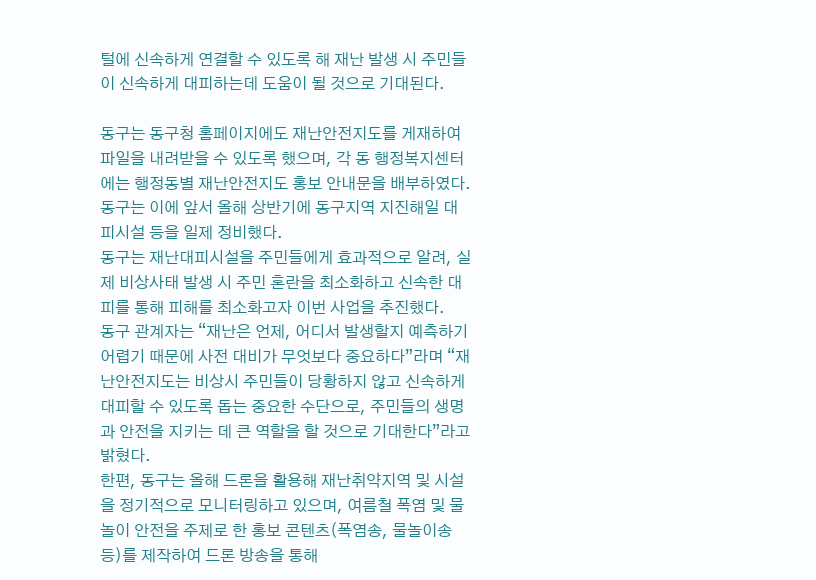털에 신속하게 연결할 수 있도록 해 재난 발생 시 주민들이 신속하게 대피하는데 도움이 될 것으로 기대된다.

동구는 동구청 홈페이지에도 재난안전지도를 게재하여 파일을 내려받을 수 있도록 했으며, 각 동 행정복지센터에는 행정동별 재난안전지도 홍보 안내문을 배부하였다.
동구는 이에 앞서 올해 상반기에 동구지역 지진해일 대피시설 등을 일제 정비했다.
동구는 재난대피시설을 주민들에게 효과적으로 알려, 실제 비상사태 발생 시 주민 혼란을 최소화하고 신속한 대피를 통해 피해를 최소화고자 이번 사업을 추진했다.
동구 관계자는 “재난은 언제, 어디서 발생할지 예측하기 어렵기 때문에 사전 대비가 무엇보다 중요하다”라며 “재난안전지도는 비상시 주민들이 당황하지 않고 신속하게 대피할 수 있도록 돕는 중요한 수단으로, 주민들의 생명과 안전을 지키는 데 큰 역할을 할 것으로 기대한다”라고 밝혔다.
한편, 동구는 올해 드론을 활용해 재난취약지역 및 시설을 정기적으로 모니터링하고 있으며, 여름철 폭염 및 물놀이 안전을 주제로 한 홍보 콘텐츠(폭염송, 물놀이송 등)를 제작하여 드론 방송을 통해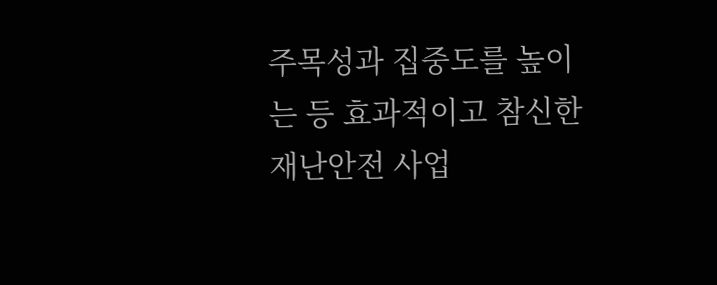주목성과 집중도를 높이는 등 효과적이고 참신한 재난안전 사업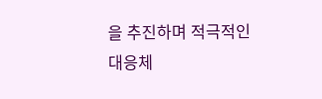을 추진하며 적극적인 대응체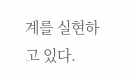계를 실현하고 있다.